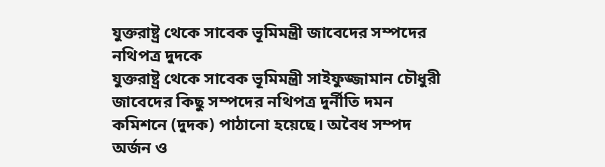যুক্তরাষ্ট্র থেকে সাবেক ভূমিমন্ত্রী জাবেদের সম্পদের নথিপত্র দুদকে
যুক্তরাষ্ট্র থেকে সাবেক ভূমিমন্ত্রী সাইফুজ্জামান চৌধুরী জাবেদের কিছু সম্পদের নথিপত্র দুর্নীতি দমন কমিশনে (দুদক) পাঠানো হয়েছে। অবৈধ সম্পদ অর্জন ও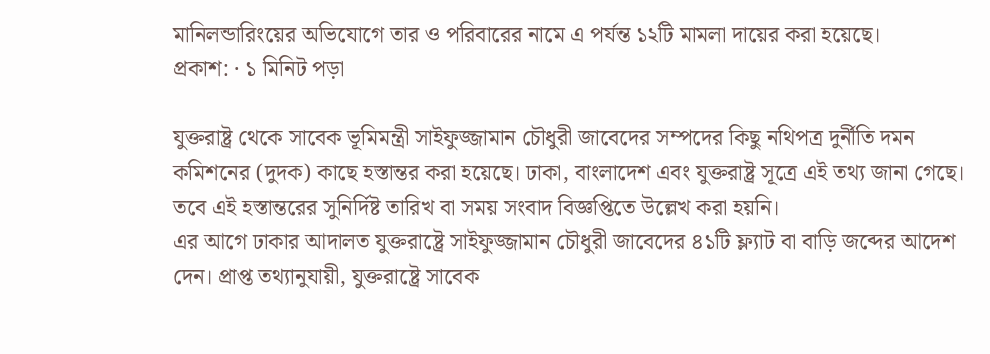মানিলন্ডারিংয়ের অভিযোগে তার ও পরিবারের নামে এ পর্যন্ত ১২টি মামলা দায়ের করা হয়েছে।
প্রকাশ: · ১ মিনিট পড়া

যুক্তরাষ্ট্র থেকে সাবেক ভূমিমন্ত্রী সাইফুজ্জামান চৌধুরী জাবেদের সম্পদের কিছু নথিপত্র দুর্নীতি দমন কমিশনের (দুদক) কাছে হস্তান্তর করা হয়েছে। ঢাকা, বাংলাদেশ এবং যুক্তরাষ্ট্র সূত্রে এই তথ্য জানা গেছে। তবে এই হস্তান্তরের সুনির্দিষ্ট তারিখ বা সময় সংবাদ বিজ্ঞপ্তিতে উল্লেখ করা হয়নি।
এর আগে ঢাকার আদালত যুক্তরাষ্ট্রে সাইফুজ্জামান চৌধুরী জাবেদের ৪১টি ফ্ল্যাট বা বাড়ি জব্দের আদেশ দেন। প্রাপ্ত তথ্যানুযায়ী, যুক্তরাষ্ট্রে সাবেক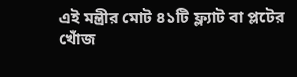এই মন্ত্রীর মোট ৪১টি ফ্ল্যাট বা প্লটের খোঁজ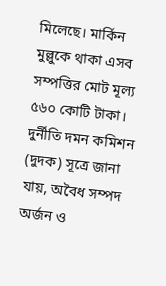মিলেছে। মার্কিন মুল্লুকে থাকা এসব সম্পত্তির মোট মূল্য ৫৬০ কোটি টাকা।
দুর্নীতি দমন কমিশন (দুদক) সূত্রে জানা যায়, অবৈধ সম্পদ অর্জন ও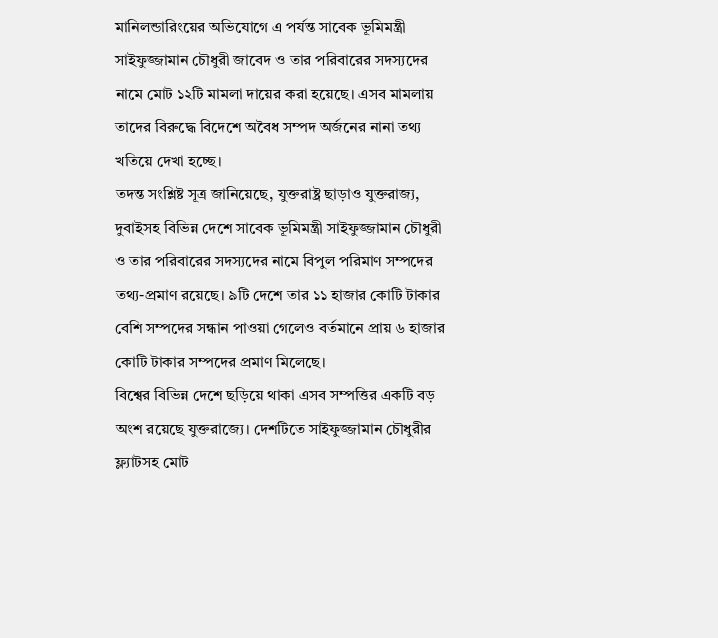মানিলন্ডারিংয়ের অভিযোগে এ পর্যন্ত সাবেক ভূমিমন্ত্রী সাইফুজ্জামান চৌধুরী জাবেদ ও তার পরিবারের সদস্যদের নামে মোট ১২টি মামলা দায়ের করা হয়েছে। এসব মামলায় তাদের বিরুদ্ধে বিদেশে অবৈধ সম্পদ অর্জনের নানা তথ্য খতিয়ে দেখা হচ্ছে।
তদন্ত সংশ্লিষ্ট সূত্র জানিয়েছে, যুক্তরাষ্ট্র ছাড়াও যুক্তরাজ্য, দুবাইসহ বিভিন্ন দেশে সাবেক ভূমিমন্ত্রী সাইফুজ্জামান চৌধুরী ও তার পরিবারের সদস্যদের নামে বিপুল পরিমাণ সম্পদের তথ্য-প্রমাণ রয়েছে। ৯টি দেশে তার ১১ হাজার কোটি টাকার বেশি সম্পদের সন্ধান পাওয়া গেলেও বর্তমানে প্রায় ৬ হাজার কোটি টাকার সম্পদের প্রমাণ মিলেছে।
বিশ্বের বিভিন্ন দেশে ছড়িয়ে থাকা এসব সম্পত্তির একটি বড় অংশ রয়েছে যুক্তরাজ্যে। দেশটিতে সাইফুজ্জামান চৌধুরীর ফ্ল্যাটসহ মোট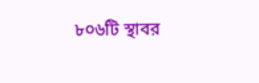৮০৬টি স্থাবর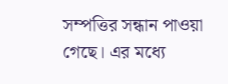সম্পত্তির সন্ধান পাওয়া গেছে। এর মধ্যে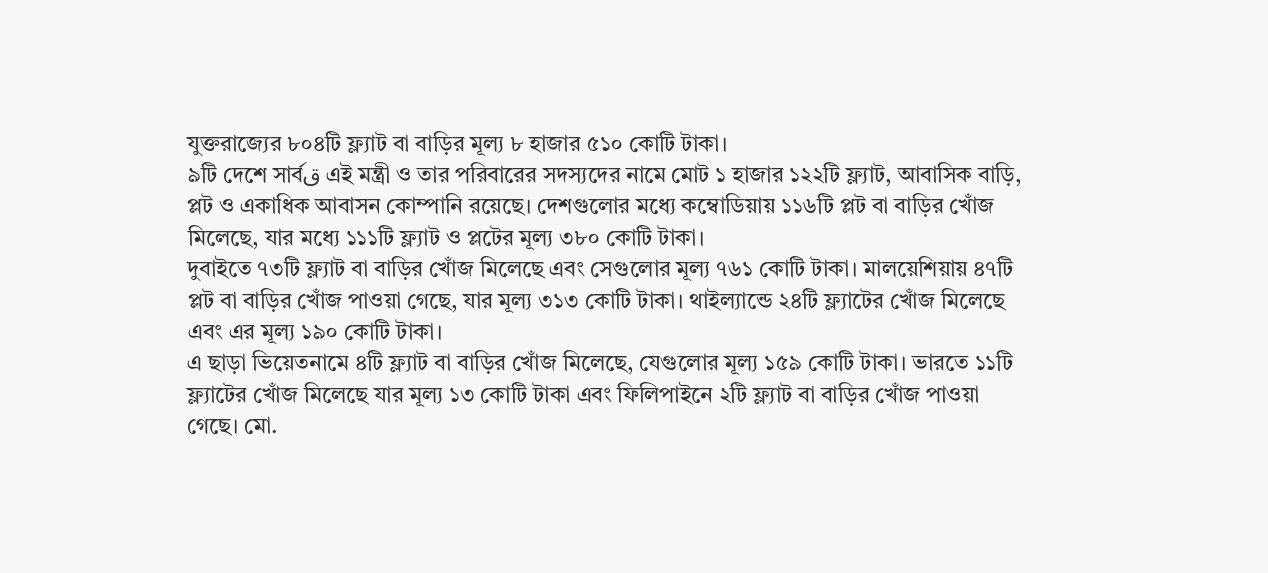যুক্তরাজ্যের ৮০৪টি ফ্ল্যাট বা বাড়ির মূল্য ৮ হাজার ৫১০ কোটি টাকা।
৯টি দেশে সার্বق এই মন্ত্রী ও তার পরিবারের সদস্যদের নামে মোট ১ হাজার ১২২টি ফ্ল্যাট, আবাসিক বাড়ি, প্লট ও একাধিক আবাসন কোম্পানি রয়েছে। দেশগুলোর মধ্যে কম্বোডিয়ায় ১১৬টি প্লট বা বাড়ির খোঁজ মিলেছে, যার মধ্যে ১১১টি ফ্ল্যাট ও প্লটের মূল্য ৩৮০ কোটি টাকা।
দুবাইতে ৭৩টি ফ্ল্যাট বা বাড়ির খোঁজ মিলেছে এবং সেগুলোর মূল্য ৭৬১ কোটি টাকা। মালয়েশিয়ায় ৪৭টি প্লট বা বাড়ির খোঁজ পাওয়া গেছে, যার মূল্য ৩১৩ কোটি টাকা। থাইল্যান্ডে ২৪টি ফ্ল্যাটের খোঁজ মিলেছে এবং এর মূল্য ১৯০ কোটি টাকা।
এ ছাড়া ভিয়েতনামে ৪টি ফ্ল্যাট বা বাড়ির খোঁজ মিলেছে, যেগুলোর মূল্য ১৫৯ কোটি টাকা। ভারতে ১১টি ফ্ল্যাটের খোঁজ মিলেছে যার মূল্য ১৩ কোটি টাকা এবং ফিলিপাইনে ২টি ফ্ল্যাট বা বাড়ির খোঁজ পাওয়া গেছে। মো.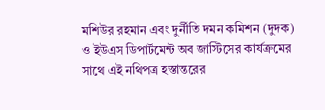মশিউর রহমান এবং দুর্নীতি দমন কমিশন (দুদক) ও ইউএস ডিপার্টমেন্ট অব জাস্টিসের কার্যক্রমের সাথে এই নথিপত্র হস্তান্তরের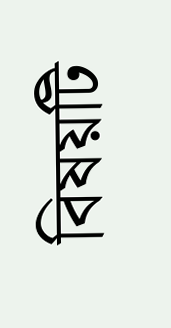বিষয়টি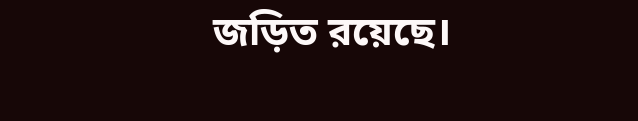জড়িত রয়েছে।